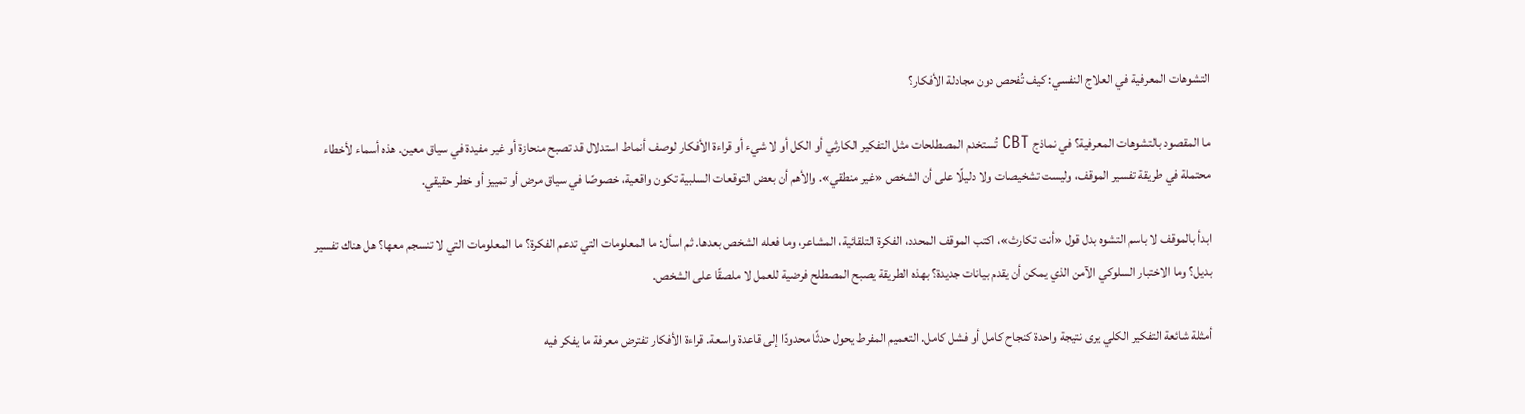التشوهات المعرفية في العلاج النفسي: كيف تُفحص دون مجادلة الأفكار؟

ما المقصود بالتشوهات المعرفية؟ في نماذج CBT تُستخدم المصطلحات مثل التفكير الكارثي أو الكل أو لا شيء أو قراءة الأفكار لوصف أنماط استدلال قد تصبح منحازة أو غير مفيدة في سياق معين. هذه أسماء لأخطاء محتملة في طريقة تفسير الموقف، وليست تشخيصات ولا دليلًا على أن الشخص «غير منطقي». والأهم أن بعض التوقعات السلبية تكون واقعية، خصوصًا في سياق مرض أو تمييز أو خطر حقيقي.

ابدأ بالموقف لا باسم التشوه بدل قول «أنت تكارث»، اكتب الموقف المحدد، الفكرة التلقائية، المشاعر، وما فعله الشخص بعدها. ثم اسأل: ما المعلومات التي تدعم الفكرة؟ ما المعلومات التي لا تنسجم معها؟ هل هناك تفسير بديل؟ وما الاختبار السلوكي الآمن الذي يمكن أن يقدم بيانات جديدة؟ بهذه الطريقة يصبح المصطلح فرضية للعمل لا ملصقًا على الشخص.

أمثلة شائعة التفكير الكلي يرى نتيجة واحدة كنجاح كامل أو فشل كامل. التعميم المفرط يحول حدثًا محدودًا إلى قاعدة واسعة. قراءة الأفكار تفترض معرفة ما يفكر فيه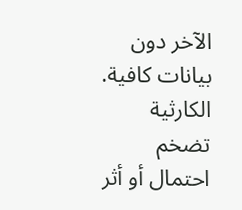الآخر دون بيانات كافية. الكارثية تضخم احتمال أو أثر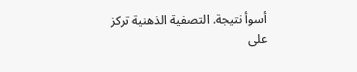أسوأ نتيجة. التصفية الذهنية تركز على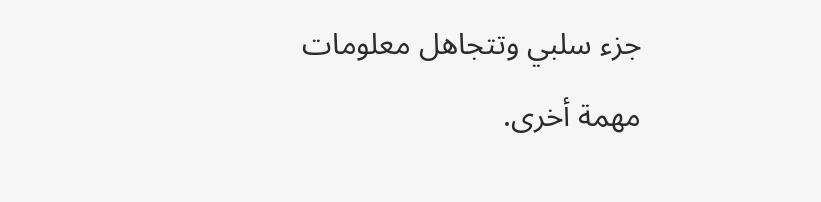جزء سلبي وتتجاهل معلومات مهمة أخرى.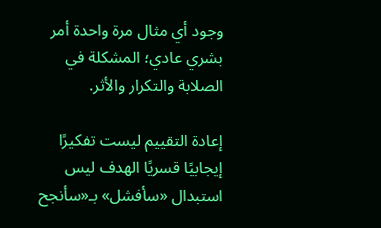وجود أي مثال مرة واحدة أمر بشري عادي؛ المشكلة في الصلابة والتكرار والأثر.

إعادة التقييم ليست تفكيرًا إيجابيًا قسريًا الهدف ليس استبدال «سأفشل» بـ«سأنجح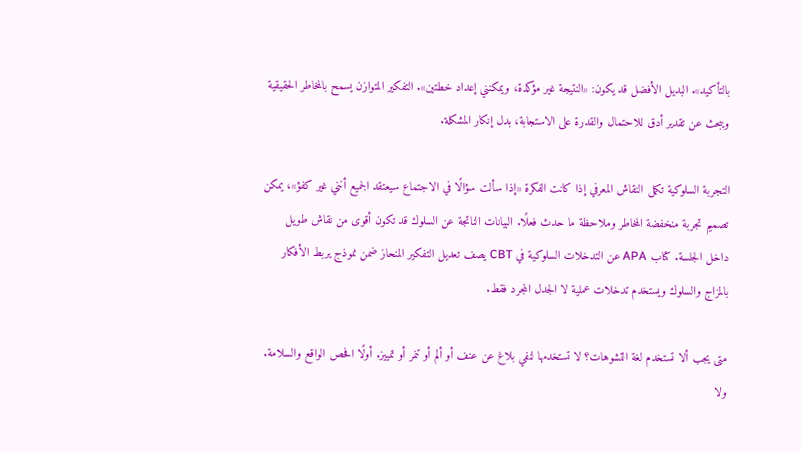بالتأكيد». البديل الأفضل قد يكون: «النتيجة غير مؤكدة، ويمكنني إعداد خطتين». التفكير المتوازن يسمح بالمخاطر الحقيقية ويبحث عن تقدير أدق للاحتمال والقدرة على الاستجابة، بدل إنكار المشكلة.

التجربة السلوكية تكمل النقاش المعرفي إذا كانت الفكرة «إذا سألت سؤالًا في الاجتماع سيعتقد الجميع أنني غير كفؤ»، يمكن تصميم تجربة منخفضة المخاطر وملاحظة ما حدث فعلًا. البيانات الناتجة عن السلوك قد تكون أقوى من نقاش طويل داخل الجلسة. كتاب APA عن التدخلات السلوكية في CBT يصف تعديل التفكير المنحاز ضمن نموذج يربط الأفكار بالمزاج والسلوك ويستخدم تدخلات عملية لا الجدل المجرد فقط.

متى يجب ألا تستخدم لغة التشوهات؟ لا تستخدمها لنفي بلاغ عن عنف أو ألم أو تنمر أو تمييز. أولًا افحص الواقع والسلامة. ولا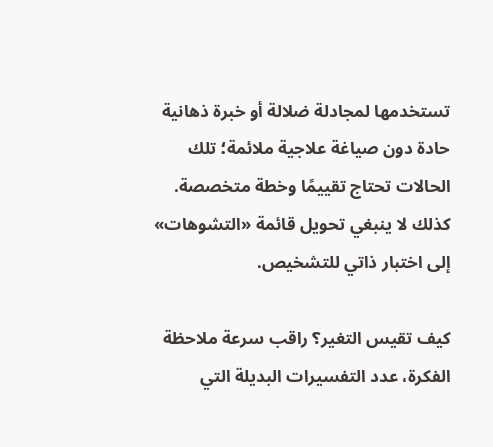تستخدمها لمجادلة ضلالة أو خبرة ذهانية حادة دون صياغة علاجية ملائمة؛ تلك الحالات تحتاج تقييمًا وخطة متخصصة. كذلك لا ينبغي تحويل قائمة «التشوهات» إلى اختبار ذاتي للتشخيص.

كيف تقيس التغير؟ راقب سرعة ملاحظة الفكرة، عدد التفسيرات البديلة التي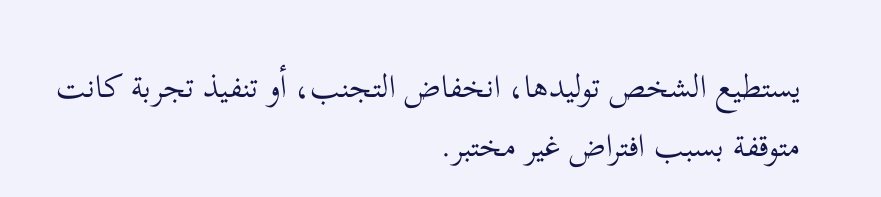يستطيع الشخص توليدها، انخفاض التجنب، أو تنفيذ تجربة كانت متوقفة بسبب افتراض غير مختبر.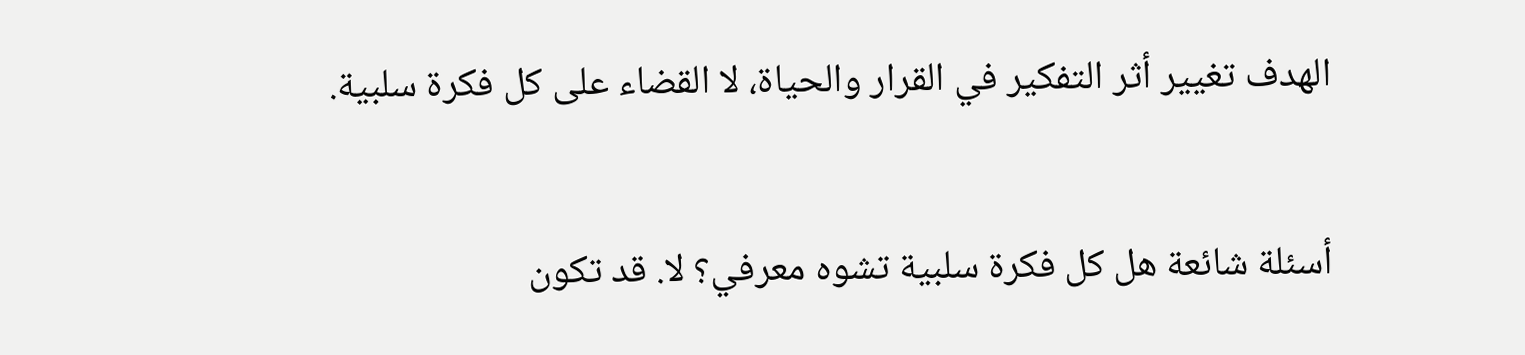الهدف تغيير أثر التفكير في القرار والحياة، لا القضاء على كل فكرة سلبية.

أسئلة شائعة هل كل فكرة سلبية تشوه معرفي؟ لا. قد تكون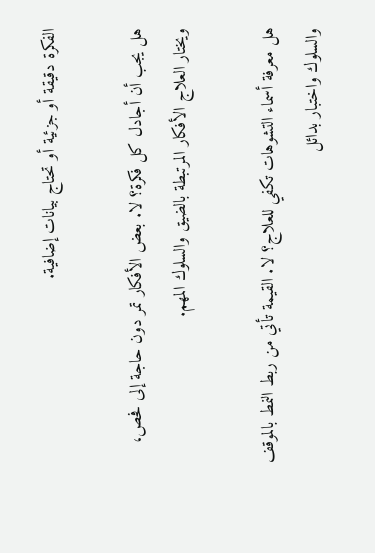الفكرة دقيقة أو جزئية أو تحتاج بيانات إضافية.

هل يجب أن أجادل كل فكرة؟ لا. بعض الأفكار تمر دون حاجة إلى فحص، ويختار العلاج الأفكار المرتبطة بالضيق والسلوك المهم.

هل معرفة أسماء التشوهات تكفي للعلاج؟ لا. القيمة تأتي من ربط النمط بالموقف والسلوك واختبار بدائل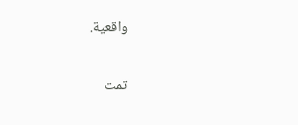واقعية.

تمت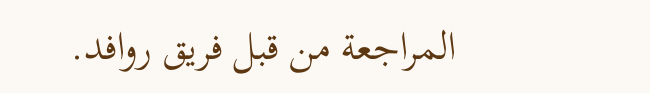المراجعة من قبل فريق روافد.